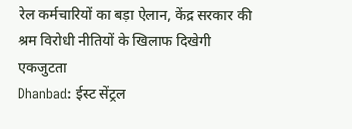रेल कर्मचारियों का बड़ा ऐलान, केंद्र सरकार की श्रम विरोधी नीतियों के खिलाफ दिखेगी एकजुटता
Dhanbad: ईस्ट सेंट्रल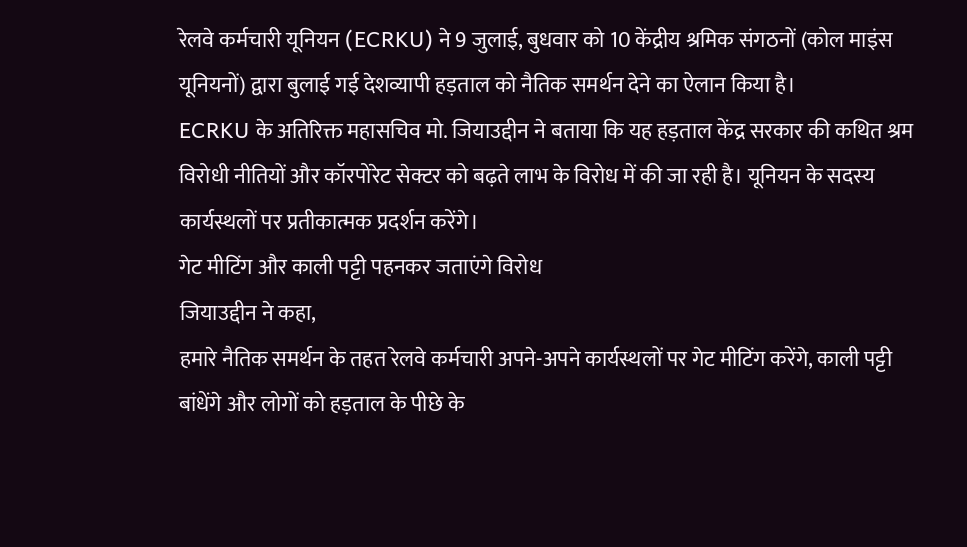रेलवे कर्मचारी यूनियन (ECRKU) ने 9 जुलाई, बुधवार को 10 केंद्रीय श्रमिक संगठनों (कोल माइंस यूनियनों) द्वारा बुलाई गई देशव्यापी हड़ताल को नैतिक समर्थन देने का ऐलान किया है।
ECRKU के अतिरिक्त महासचिव मो. जियाउद्दीन ने बताया कि यह हड़ताल केंद्र सरकार की कथित श्रम विरोधी नीतियों और कॉरपोरेट सेक्टर को बढ़ते लाभ के विरोध में की जा रही है। यूनियन के सदस्य कार्यस्थलों पर प्रतीकात्मक प्रदर्शन करेंगे।
गेट मीटिंग और काली पट्टी पहनकर जताएंगे विरोध
जियाउद्दीन ने कहा,
हमारे नैतिक समर्थन के तहत रेलवे कर्मचारी अपने-अपने कार्यस्थलों पर गेट मीटिंग करेंगे, काली पट्टी बांधेंगे और लोगों को हड़ताल के पीछे के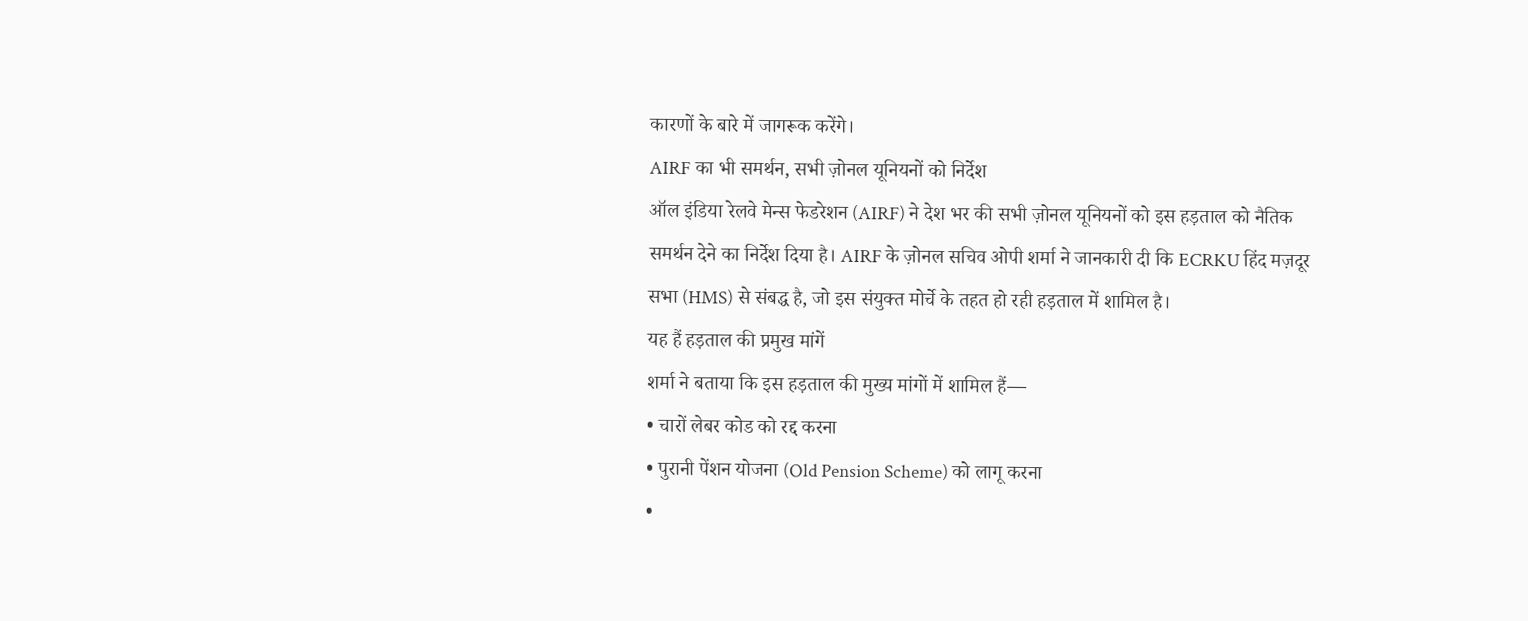कारणों के बारे में जागरूक करेंगे।
AIRF का भी समर्थन, सभी ज़ोनल यूनियनों को निर्देश
ऑल इंडिया रेलवे मेन्स फेडरेशन (AIRF) ने देश भर की सभी ज़ोनल यूनियनों को इस हड़ताल को नैतिक समर्थन देने का निर्देश दिया है। AIRF के ज़ोनल सचिव ओपी शर्मा ने जानकारी दी कि ECRKU हिंद मज़दूर सभा (HMS) से संबद्ध है, जो इस संयुक्त मोर्चे के तहत हो रही हड़ताल में शामिल है।
यह हैं हड़ताल की प्रमुख मांगें
शर्मा ने बताया कि इस हड़ताल की मुख्य मांगों में शामिल हैं—
• चारों लेबर कोड को रद्द करना
• पुरानी पेंशन योजना (Old Pension Scheme) को लागू करना
•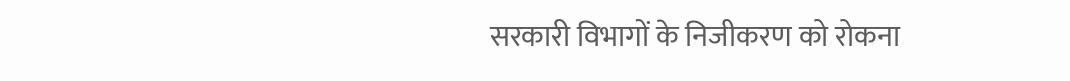सरकारी विभागों के निजीकरण को रोकना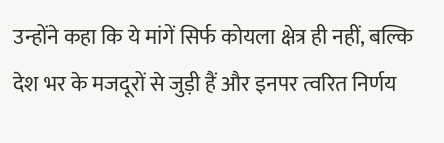उन्होंने कहा कि ये मांगें सिर्फ कोयला क्षेत्र ही नहीं, बल्कि देश भर के मजदूरों से जुड़ी हैं और इनपर त्वरित निर्णय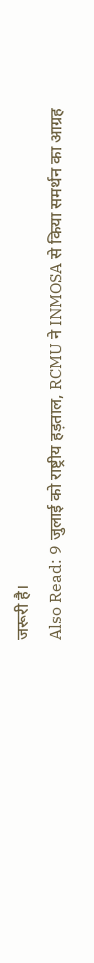जरूरी है।
Also Read: 9 जुलाई को राष्ट्रीय हड़ताल, RCMU ने INMOSA से किया समर्थन का आग्रह